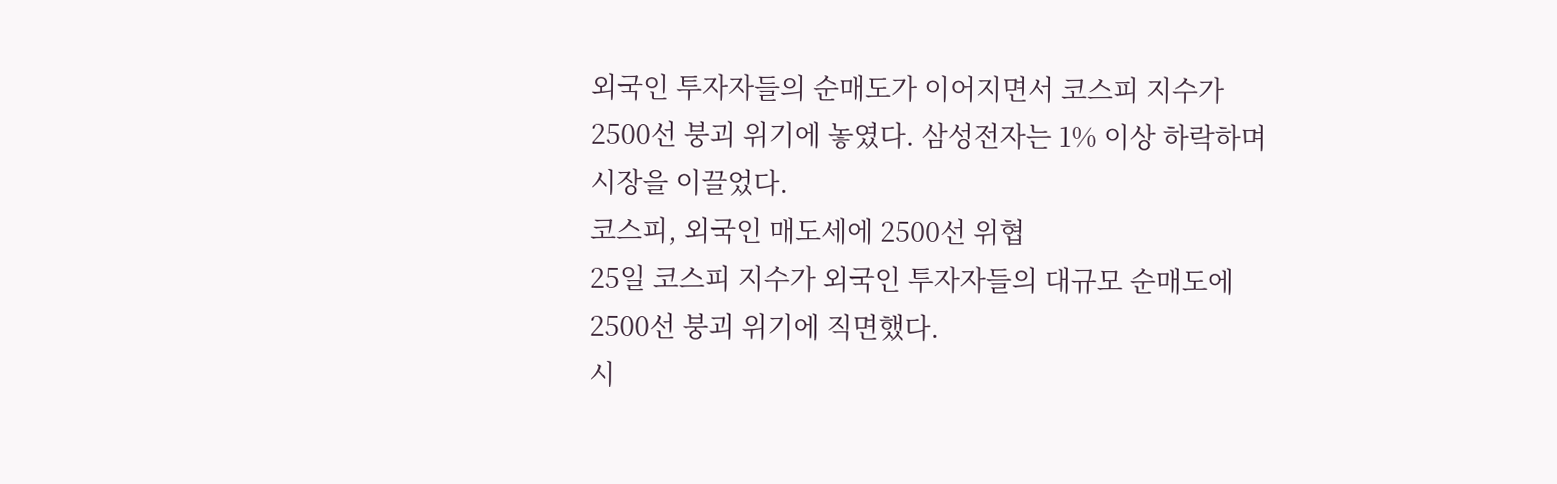외국인 투자자들의 순매도가 이어지면서 코스피 지수가 2500선 붕괴 위기에 놓였다. 삼성전자는 1% 이상 하락하며 시장을 이끌었다.
코스피, 외국인 매도세에 2500선 위협
25일 코스피 지수가 외국인 투자자들의 대규모 순매도에 2500선 붕괴 위기에 직면했다.
시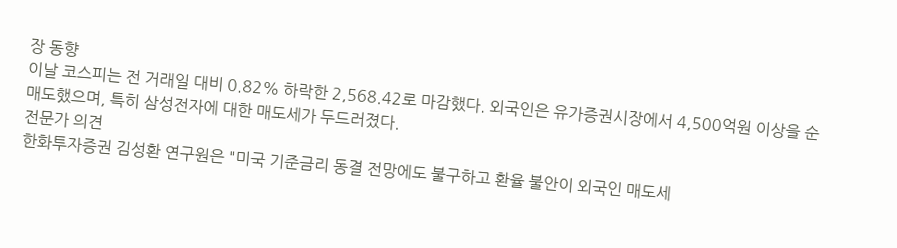장 동향
이날 코스피는 전 거래일 대비 0.82% 하락한 2,568.42로 마감했다. 외국인은 유가증권시장에서 4,500억원 이상을 순매도했으며, 특히 삼성전자에 대한 매도세가 두드러졌다.
전문가 의견
한화투자증권 김성환 연구원은 "미국 기준금리 동결 전망에도 불구하고 환율 불안이 외국인 매도세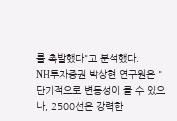를 촉발했다"고 분석했다.
NH투자증권 박상현 연구원은 "단기적으로 변동성이 클 수 있으나, 2500선은 강력한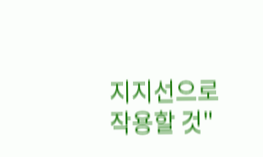지지선으로 작용할 것"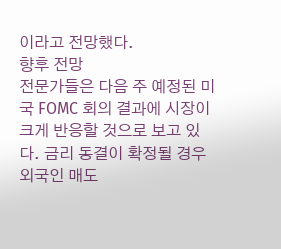이라고 전망했다.
향후 전망
전문가들은 다음 주 예정된 미국 FOMC 회의 결과에 시장이 크게 반응할 것으로 보고 있다. 금리 동결이 확정될 경우 외국인 매도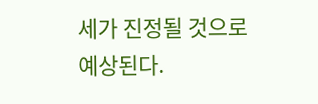세가 진정될 것으로 예상된다.